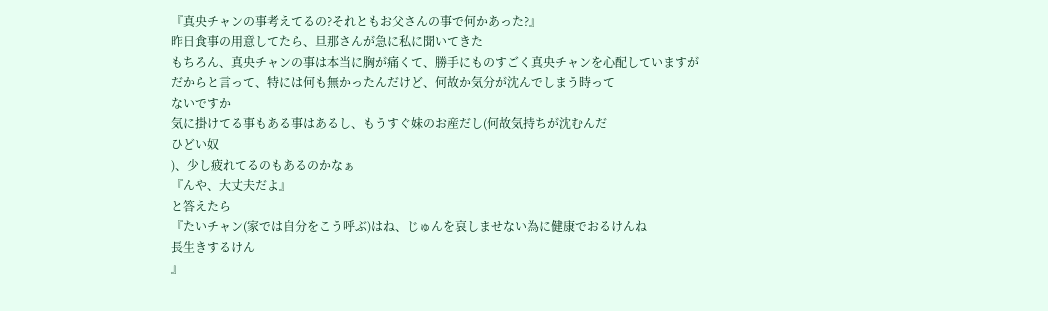『真央チャンの事考えてるの?それともお父さんの事で何かあった?』
昨日食事の用意してたら、旦那さんが急に私に聞いてきた
もちろん、真央チャンの事は本当に胸が痛くて、勝手にものすごく真央チャンを心配していますが
だからと言って、特には何も無かったんだけど、何故か気分が沈んでしまう時って
ないですか
気に掛けてる事もある事はあるし、もうすぐ妹のお産だし(何故気持ちが沈むんだ
ひどい奴
)、少し疲れてるのもあるのかなぁ
『んや、大丈夫だよ』
と答えたら
『たいチャン(家では自分をこう呼ぶ)はね、じゅんを哀しませない為に健康でおるけんね
長生きするけん
』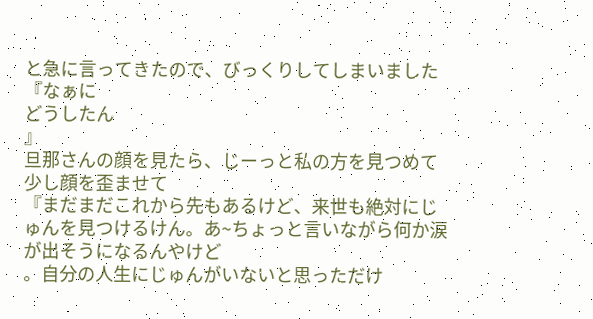と急に言ってきたので、びっくりしてしまいました
『なぁに
どうしたん
』
旦那さんの顔を見たら、じーっと私の方を見つめて少し顔を歪ませて
『まだまだこれから先もあるけど、来世も絶対にじゅんを見つけるけん。あ~ちょっと言いながら何か涙が出そうになるんやけど
。自分の人生にじゅんがいないと思っただけ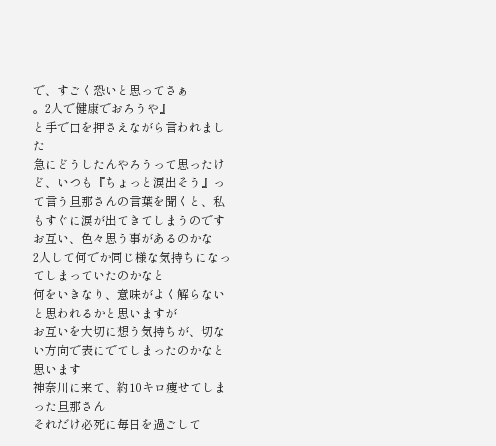で、すごく恐いと思ってさぁ
。2人で健康でおろうや』
と手で口を押さえながら言われました
急にどうしたんやろうって思ったけど、いつも『ちょっと涙出そう』って言う旦那さんの言葉を聞くと、私もすぐに涙が出てきてしまうのです
お互い、色々思う事があるのかな
2人して何でか同じ様な気持ちになってしまっていたのかなと
何をいきなり、意味がよく解らないと思われるかと思いますが
お互いを大切に想う気持ちが、切ない方向で表にでてしまったのかなと思います
神奈川に来て、約10キロ痩せてしまった旦那さん
それだけ必死に毎日を過ごして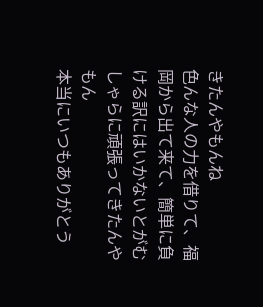きたんやもんね
色んな人の力を借りて、福岡から出て来て、簡単に負ける訳にはいかないとがむしゃらに頑張ってきたんやもん
本当にいつもありがとう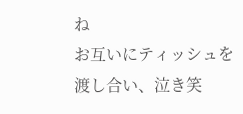ね
お互いにティッシュを渡し合い、泣き笑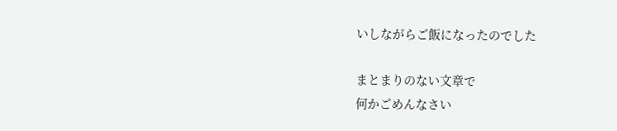いしながらご飯になったのでした

まとまりのない文章で
何かごめんなさい